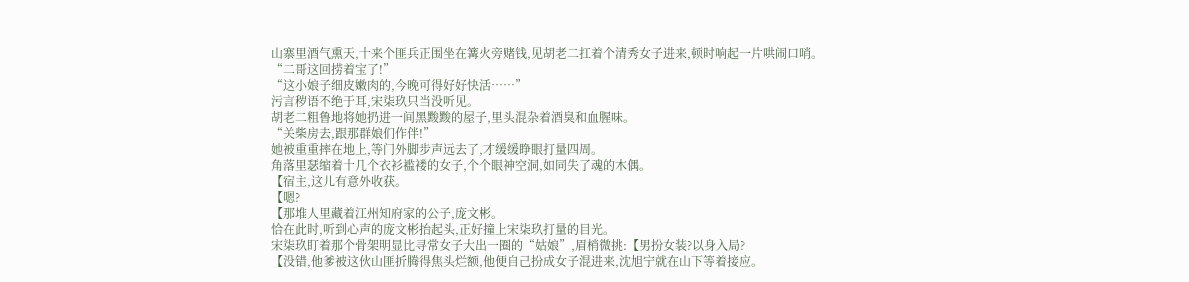山寨里酒气熏天,十来个匪兵正围坐在篝火旁赌钱,见胡老二扛着个清秀女子进来,顿时响起一片哄闹口哨。
“二哥这回捞着宝了!”
“这小娘子细皮嫩肉的,今晚可得好好快活……”
污言秽语不绝于耳,宋柒玖只当没听见。
胡老二粗鲁地将她扔进一间黑黢黢的屋子,里头混杂着酒臭和血腥味。
“关柴房去,跟那群娘们作伴!”
她被重重摔在地上,等门外脚步声远去了,才缓缓睁眼打量四周。
角落里瑟缩着十几个衣衫褴褛的女子,个个眼神空洞,如同失了魂的木偶。
【宿主,这儿有意外收获。
【嗯?
【那堆人里藏着江州知府家的公子,庞文彬。
恰在此时,听到心声的庞文彬抬起头,正好撞上宋柒玖打量的目光。
宋柒玖盯着那个骨架明显比寻常女子大出一圈的“姑娘”,眉梢微挑:【男扮女装?以身入局?
【没错,他爹被这伙山匪折腾得焦头烂额,他便自己扮成女子混进来,沈旭宁就在山下等着接应。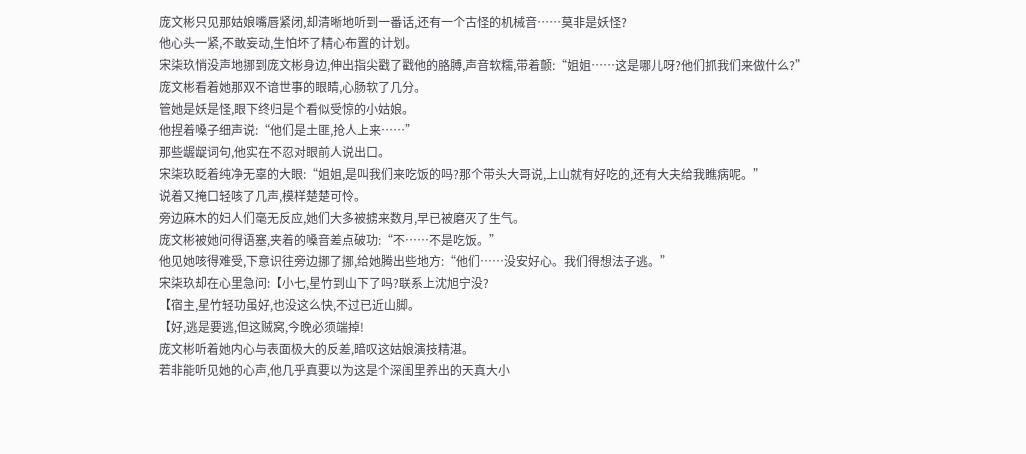庞文彬只见那姑娘嘴唇紧闭,却清晰地听到一番话,还有一个古怪的机械音……莫非是妖怪?
他心头一紧,不敢妄动,生怕坏了精心布置的计划。
宋柒玖悄没声地挪到庞文彬身边,伸出指尖戳了戳他的胳膊,声音软糯,带着颤:“姐姐……这是哪儿呀?他们抓我们来做什么?”
庞文彬看着她那双不谙世事的眼睛,心肠软了几分。
管她是妖是怪,眼下终归是个看似受惊的小姑娘。
他捏着嗓子细声说:“他们是土匪,抢人上来……”
那些龌龊词句,他实在不忍对眼前人说出口。
宋柒玖眨着纯净无辜的大眼:“姐姐,是叫我们来吃饭的吗?那个带头大哥说,上山就有好吃的,还有大夫给我瞧病呢。”
说着又掩口轻咳了几声,模样楚楚可怜。
旁边麻木的妇人们毫无反应,她们大多被掳来数月,早已被磨灭了生气。
庞文彬被她问得语塞,夹着的嗓音差点破功:“不……不是吃饭。”
他见她咳得难受,下意识往旁边挪了挪,给她腾出些地方:“他们……没安好心。我们得想法子逃。”
宋柒玖却在心里急问:【小七,星竹到山下了吗?联系上沈旭宁没?
【宿主,星竹轻功虽好,也没这么快,不过已近山脚。
【好,逃是要逃,但这贼窝,今晚必须端掉!
庞文彬听着她内心与表面极大的反差,暗叹这姑娘演技精湛。
若非能听见她的心声,他几乎真要以为这是个深闺里养出的天真大小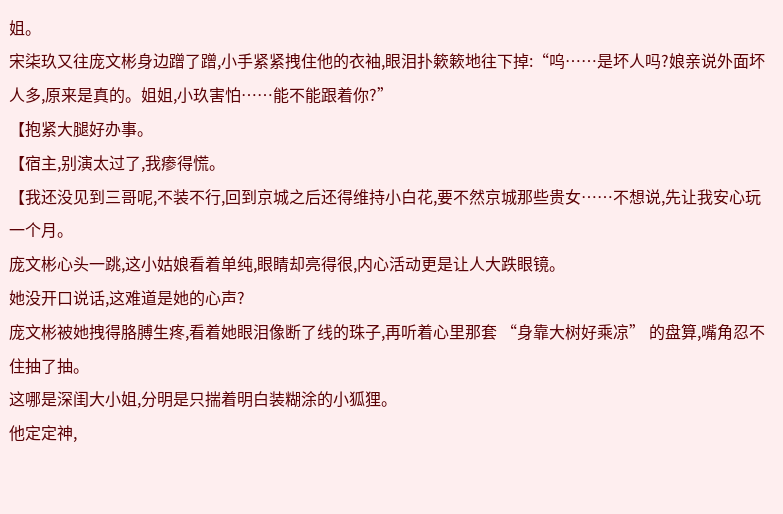姐。
宋柒玖又往庞文彬身边蹭了蹭,小手紧紧拽住他的衣袖,眼泪扑簌簌地往下掉:“呜……是坏人吗?娘亲说外面坏人多,原来是真的。姐姐,小玖害怕……能不能跟着你?”
【抱紧大腿好办事。
【宿主,别演太过了,我瘆得慌。
【我还没见到三哥呢,不装不行,回到京城之后还得维持小白花,要不然京城那些贵女……不想说,先让我安心玩一个月。
庞文彬心头一跳,这小姑娘看着单纯,眼睛却亮得很,内心活动更是让人大跌眼镜。
她没开口说话,这难道是她的心声?
庞文彬被她拽得胳膊生疼,看着她眼泪像断了线的珠子,再听着心里那套 “身靠大树好乘凉” 的盘算,嘴角忍不住抽了抽。
这哪是深闺大小姐,分明是只揣着明白装糊涂的小狐狸。
他定定神,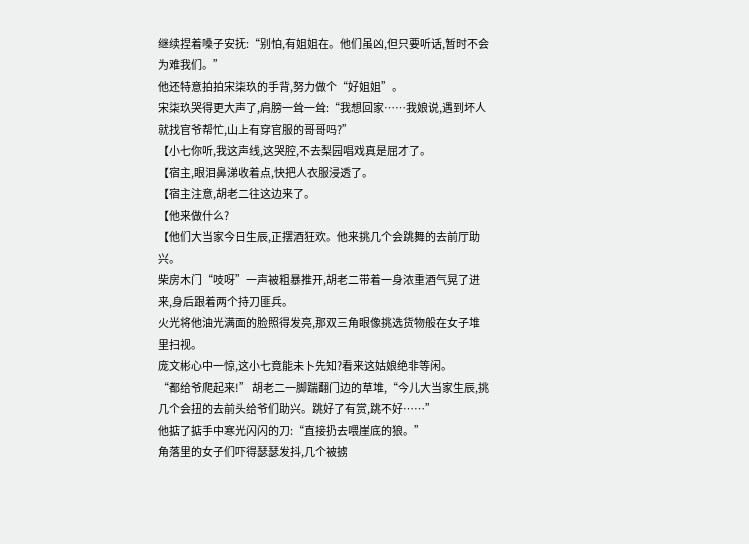继续捏着嗓子安抚:“别怕,有姐姐在。他们虽凶,但只要听话,暂时不会为难我们。”
他还特意拍拍宋柒玖的手背,努力做个“好姐姐”。
宋柒玖哭得更大声了,肩膀一耸一耸:“我想回家……我娘说,遇到坏人就找官爷帮忙,山上有穿官服的哥哥吗?”
【小七你听,我这声线,这哭腔,不去梨园唱戏真是屈才了。
【宿主,眼泪鼻涕收着点,快把人衣服浸透了。
【宿主注意,胡老二往这边来了。
【他来做什么?
【他们大当家今日生辰,正摆酒狂欢。他来挑几个会跳舞的去前厅助兴。
柴房木门“吱呀”一声被粗暴推开,胡老二带着一身浓重酒气晃了进来,身后跟着两个持刀匪兵。
火光将他油光满面的脸照得发亮,那双三角眼像挑选货物般在女子堆里扫视。
庞文彬心中一惊,这小七竟能未卜先知?看来这姑娘绝非等闲。
“都给爷爬起来!” 胡老二一脚踹翻门边的草堆,“今儿大当家生辰,挑几个会扭的去前头给爷们助兴。跳好了有赏,跳不好……”
他掂了掂手中寒光闪闪的刀:“直接扔去喂崖底的狼。”
角落里的女子们吓得瑟瑟发抖,几个被掳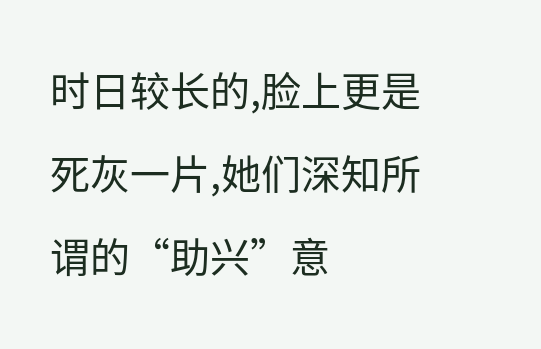时日较长的,脸上更是死灰一片,她们深知所谓的“助兴”意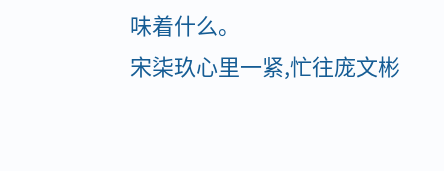味着什么。
宋柒玖心里一紧,忙往庞文彬